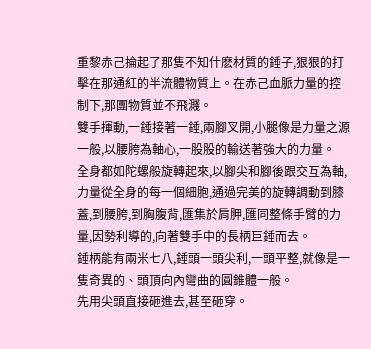重黎赤己掄起了那隻不知什麽材質的錘子,狠狠的打擊在那通紅的半流體物質上。在赤己血脈力量的控制下,那團物質並不飛濺。
雙手揮動,一錘接著一錘,兩腳叉開,小腿像是力量之源一般,以腰胯為軸心,一股股的輸送著強大的力量。
全身都如陀螺般旋轉起來,以腳尖和腳後跟交互為軸,力量從全身的每一個細胞,通過完美的旋轉調動到膝蓋,到腰胯,到胸腹背,匯集於肩胛,匯同整條手臂的力量,因勢利導的,向著雙手中的長柄巨錘而去。
錘柄能有兩米七八,錘頭一頭尖利,一頭平整,就像是一隻奇異的、頭頂向內彎曲的圓錐體一般。
先用尖頭直接砸進去,甚至砸穿。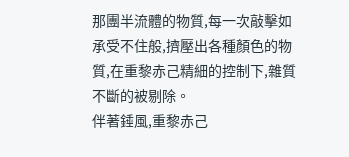那團半流體的物質,每一次敲擊如承受不住般,擠壓出各種顏色的物質,在重黎赤己精細的控制下,雜質不斷的被剔除。
伴著錘風,重黎赤己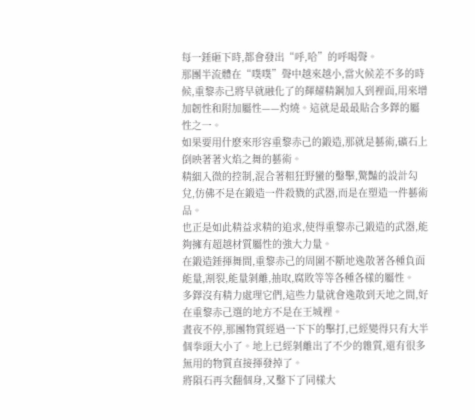每一錘砸下時,都會發出“呼,哈”的呼喝聲。
那團半流體在“噗噗”聲中越來越小,當火候差不多的時候,重黎赤己將早就融化了的輝耀精鋼加入到裡面,用來增加韌性和附加屬性——灼燒。這就是最最貼合多鐸的屬性之一。
如果要用什麽來形容重黎赤己的鍛造,那就是藝術,礦石上倒映著著火焰之舞的藝術。
精細入微的控制,混合著粗狂野蠻的鑿擊,驚豔的設計勾兌,仿佛不是在鍛造一件殺戮的武器,而是在塑造一件藝術品。
也正是如此精益求精的追求,使得重黎赤己鍛造的武器,能夠擁有超越材質屬性的強大力量。
在鍛造錘揮舞間,重黎赤己的周圍不斷地逸散著各種負面能量,割裂,能量剝離,抽取,腐敗等等各種各樣的屬性。
多鐸沒有精力處理它們,這些力量就會逸散到天地之間,好在重黎赤己選的地方不是在王城裡。
晝夜不停,那團物質經過一下下的擊打,已經變得只有大半個拳頭大小了。地上已經剝離出了不少的雜質,還有很多無用的物質直接揮發掉了。
將隕石再次翻個身,又鑿下了同樣大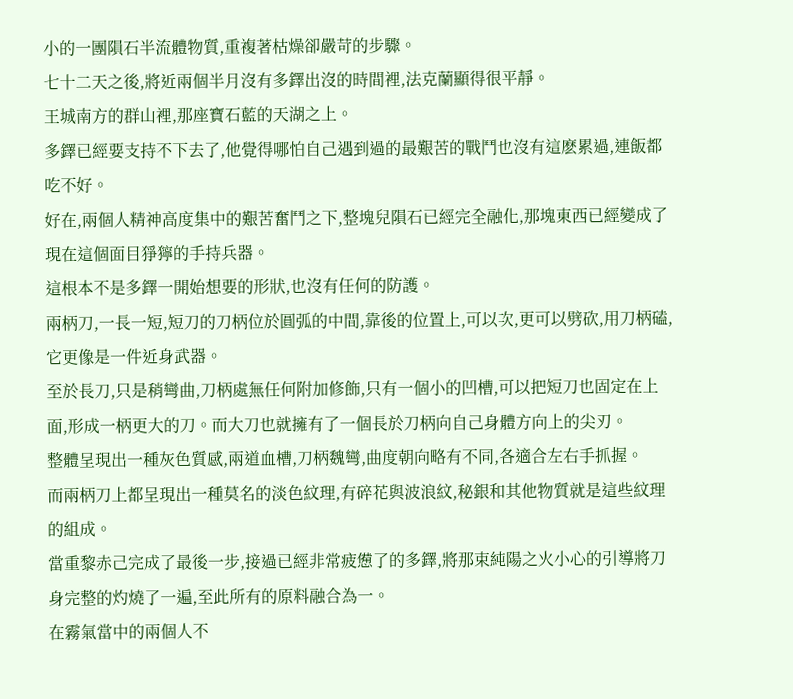小的一團隕石半流體物質,重複著枯燥卻嚴苛的步驟。
七十二天之後,將近兩個半月沒有多鐸出沒的時間裡,法克蘭顯得很平靜。
王城南方的群山裡,那座寶石藍的天湖之上。
多鐸已經要支持不下去了,他覺得哪怕自己遇到過的最艱苦的戰鬥也沒有這麽累過,連飯都吃不好。
好在,兩個人精神高度集中的艱苦奮鬥之下,整塊兒隕石已經完全融化,那塊東西已經變成了現在這個面目猙獰的手持兵器。
這根本不是多鐸一開始想要的形狀,也沒有任何的防護。
兩柄刀,一長一短,短刀的刀柄位於圓弧的中間,靠後的位置上,可以次,更可以劈砍,用刀柄磕,它更像是一件近身武器。
至於長刀,只是稍彎曲,刀柄處無任何附加修飾,只有一個小的凹槽,可以把短刀也固定在上面,形成一柄更大的刀。而大刀也就擁有了一個長於刀柄向自己身體方向上的尖刃。
整體呈現出一種灰色質感,兩道血槽,刀柄魏彎,曲度朝向略有不同,各適合左右手抓握。
而兩柄刀上都呈現出一種莫名的淡色紋理,有碎花與波浪紋,秘銀和其他物質就是這些紋理的組成。
當重黎赤己完成了最後一步,接過已經非常疲憊了的多鐸,將那束純陽之火小心的引導將刀身完整的灼燒了一遍,至此所有的原料融合為一。
在霧氣當中的兩個人不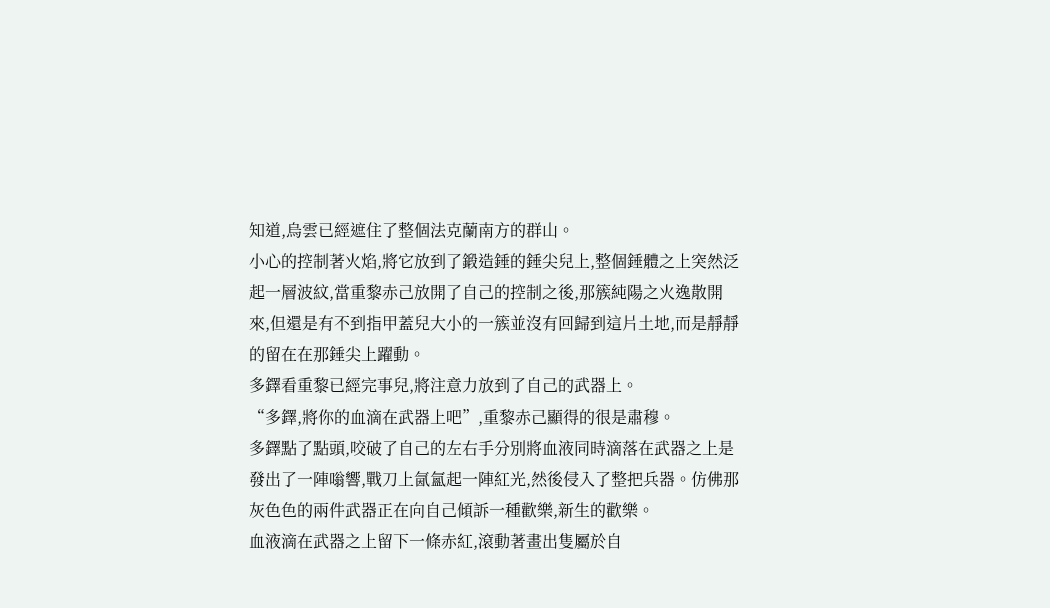知道,烏雲已經遮住了整個法克蘭南方的群山。
小心的控制著火焰,將它放到了鍛造錘的錘尖兒上,整個錘體之上突然泛起一層波紋,當重黎赤己放開了自己的控制之後,那簇純陽之火逸散開來,但還是有不到指甲蓋兒大小的一簇並沒有回歸到這片土地,而是靜靜的留在在那錘尖上躍動。
多鐸看重黎已經完事兒,將注意力放到了自己的武器上。
“多鐸,將你的血滴在武器上吧”,重黎赤己顯得的很是肅穆。
多鐸點了點頭,咬破了自己的左右手分別將血液同時滴落在武器之上是發出了一陣嗡響,戰刀上氤氳起一陣紅光,然後侵入了整把兵器。仿佛那灰色色的兩件武器正在向自己傾訴一種歡樂,新生的歡樂。
血液滴在武器之上留下一條赤紅,滾動著畫出隻屬於自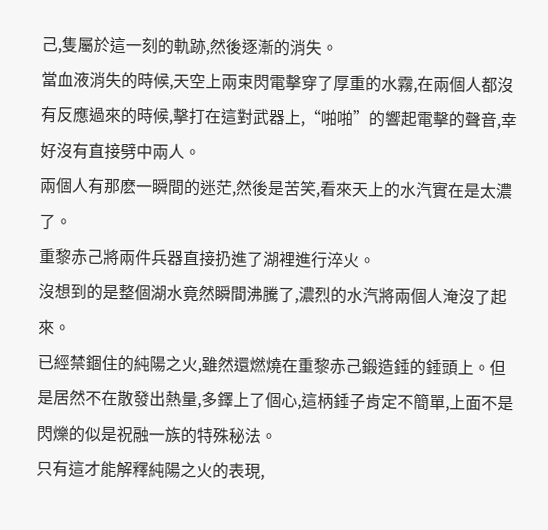己,隻屬於這一刻的軌跡,然後逐漸的消失。
當血液消失的時候,天空上兩束閃電擊穿了厚重的水霧,在兩個人都沒有反應過來的時候,擊打在這對武器上,“啪啪”的響起電擊的聲音,幸好沒有直接劈中兩人。
兩個人有那麽一瞬間的迷茫,然後是苦笑,看來天上的水汽實在是太濃了。
重黎赤己將兩件兵器直接扔進了湖裡進行淬火。
沒想到的是整個湖水竟然瞬間沸騰了,濃烈的水汽將兩個人淹沒了起來。
已經禁錮住的純陽之火,雖然還燃燒在重黎赤己鍛造錘的錘頭上。但是居然不在散發出熱量,多鐸上了個心,這柄錘子肯定不簡單,上面不是閃爍的似是祝融一族的特殊秘法。
只有這才能解釋純陽之火的表現,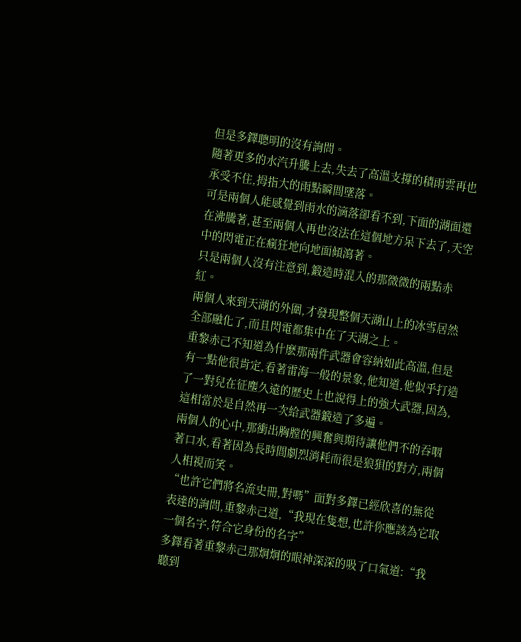但是多鐸聰明的沒有詢問。
隨著更多的水汽升騰上去,失去了高溫支撐的積雨雲再也承受不住,拇指大的雨點瞬間墜落。
可是兩個人能感覺到雨水的滴落卻看不到,下面的湖面還在沸騰著,甚至兩個人再也沒法在這個地方呆下去了,天空中的閃電正在瘋狂地向地面傾瀉著。
只是兩個人沒有注意到,鍛造時混入的那微微的兩點赤紅。
兩個人來到天湖的外圍,才發現整個天湖山上的冰雪居然全部融化了,而且閃電都集中在了天湖之上。
重黎赤己不知道為什麽那兩件武器會容納如此高溫,但是有一點他很肯定,看著雷海一般的景象,他知道,他似乎打造了一對兒在征塵久遠的歷史上也說得上的強大武器,因為,這相當於是自然再一次給武器鍛造了多遍。
兩個人的心中,那衝出胸膛的興奮與期待讓他們不的吞咽著口水,看著因為長時間劇烈消耗而很是狼狽的對方,兩個人相視而笑。
“也許它們將名流史冊,對嗎”面對多鐸已經欣喜的無從表達的詢問,重黎赤己道,“我現在隻想,也許你應該為它取一個名字,符合它身份的名字”
多鐸看著重黎赤己那炯炯的眼神深深的吸了口氣道:“我聽到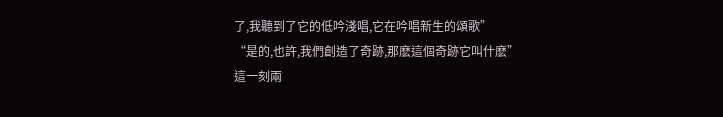了,我聽到了它的低吟淺唱,它在吟唱新生的頌歌”
“是的,也許,我們創造了奇跡,那麽這個奇跡它叫什麽”
這一刻兩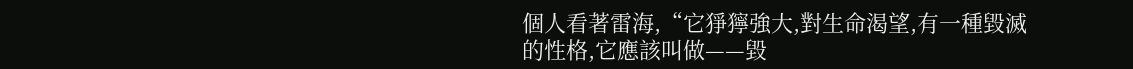個人看著雷海,“它猙獰強大,對生命渴望,有一種毀滅的性格,它應該叫做——毀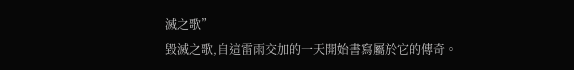滅之歌”
毀滅之歌,自這雷雨交加的一天開始書寫屬於它的傳奇。